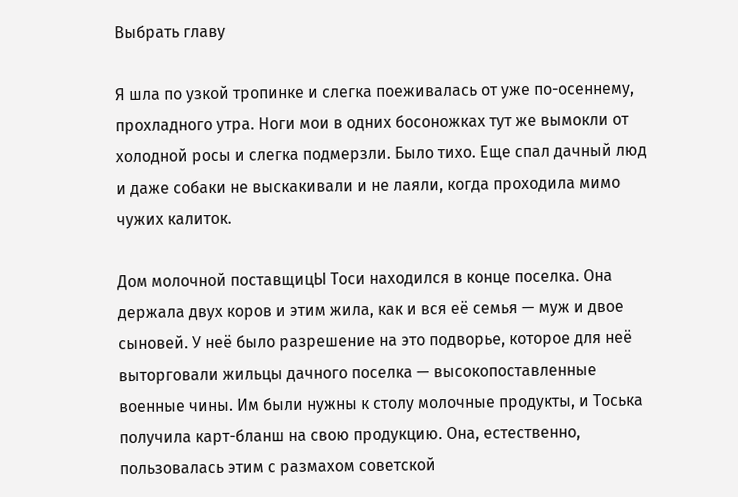Выбрать главу

Я шла по узкой тропинке и слегка поеживалась от уже по-осеннему, прохладного утра. Ноги мои в одних босоножках тут же вымокли от холодной росы и слегка подмерзли. Было тихо. Еще спал дачный люд и даже собаки не выскакивали и не лаяли, когда проходила мимо чужих калиток.

Дом молочной поставщицЫ Тоси находился в конце поселка. Она держала двух коров и этим жила, как и вся её семья — муж и двое сыновей. У неё было разрешение на это подворье, которое для неё выторговали жильцы дачного поселка — высокопоставленные военные чины. Им были нужны к столу молочные продукты, и Тоська получила карт-бланш на свою продукцию. Она, естественно, пользовалась этим с размахом советской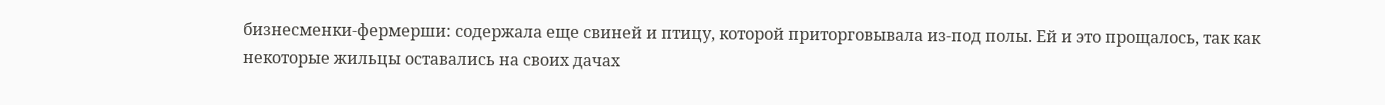бизнесменки-фермерши: содержала еще свиней и птицу, которой приторговывала из-под полы. Ей и это прощалось, так как некоторые жильцы оставались на своих дачах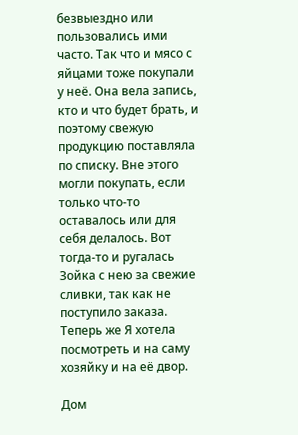безвыездно или пользовались ими часто. Так что и мясо с яйцами тоже покупали у неё. Она вела запись, кто и что будет брать, и поэтому свежую продукцию поставляла по списку. Вне этого могли покупать, если только что-то оставалось или для себя делалось. Вот тогда-то и ругалась Зойка с нею за свежие сливки, так как не поступило заказа. Теперь же Я хотела посмотреть и на саму хозяйку и на её двор.

Дом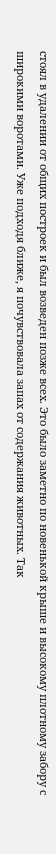стоял в удалении от общих построек и был возведен позже всех. Это было заметно по новенькой крыше и высокому плотному забору с широкими воротами. Уже подходя ближе, я почувствовала запах от содержания животных. Так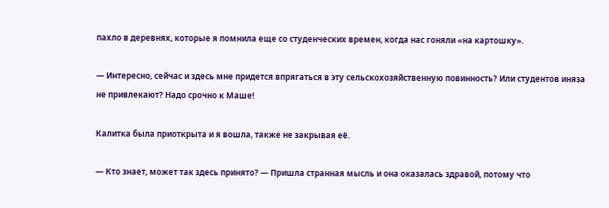пахло в деревнях, которые я помнила еще со студенческих времен, когда нас гоняли «на картошку».

— Интересно, сейчас и здесь мне придется впрягаться в эту сельскохозяйственную повинность? Или студентов иняза не привлекают? Надо срочно к Маше!

Калитка была приоткрыта и я вошла, также не закрывая её.

— Кто знает, может так здесь принято? — Пришла странная мысль и она оказалась здравой, потому что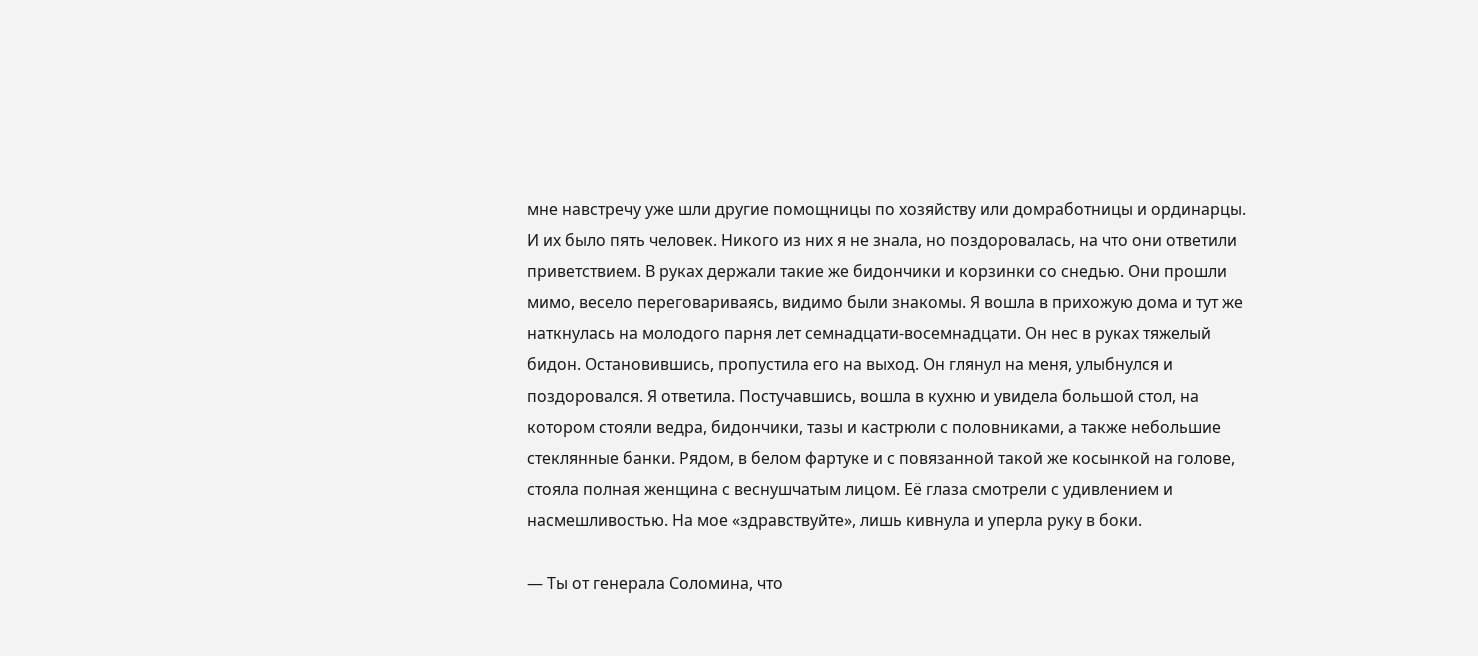мне навстречу уже шли другие помощницы по хозяйству или домработницы и ординарцы. И их было пять человек. Никого из них я не знала, но поздоровалась, на что они ответили приветствием. В руках держали такие же бидончики и корзинки со снедью. Они прошли мимо, весело переговариваясь, видимо были знакомы. Я вошла в прихожую дома и тут же наткнулась на молодого парня лет семнадцати-восемнадцати. Он нес в руках тяжелый бидон. Остановившись, пропустила его на выход. Он глянул на меня, улыбнулся и поздоровался. Я ответила. Постучавшись, вошла в кухню и увидела большой стол, на котором стояли ведра, бидончики, тазы и кастрюли с половниками, а также небольшие стеклянные банки. Рядом, в белом фартуке и с повязанной такой же косынкой на голове, стояла полная женщина с веснушчатым лицом. Её глаза смотрели с удивлением и насмешливостью. На мое «здравствуйте», лишь кивнула и уперла руку в боки.

— Ты от генерала Соломина, что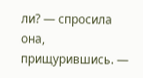ли? — спросила она, прищурившись. —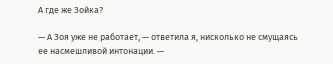А где же Зойка?

— А Зоя уже не работает, — ответила я, нисколько не смущаясь ее насмешливой интонации. —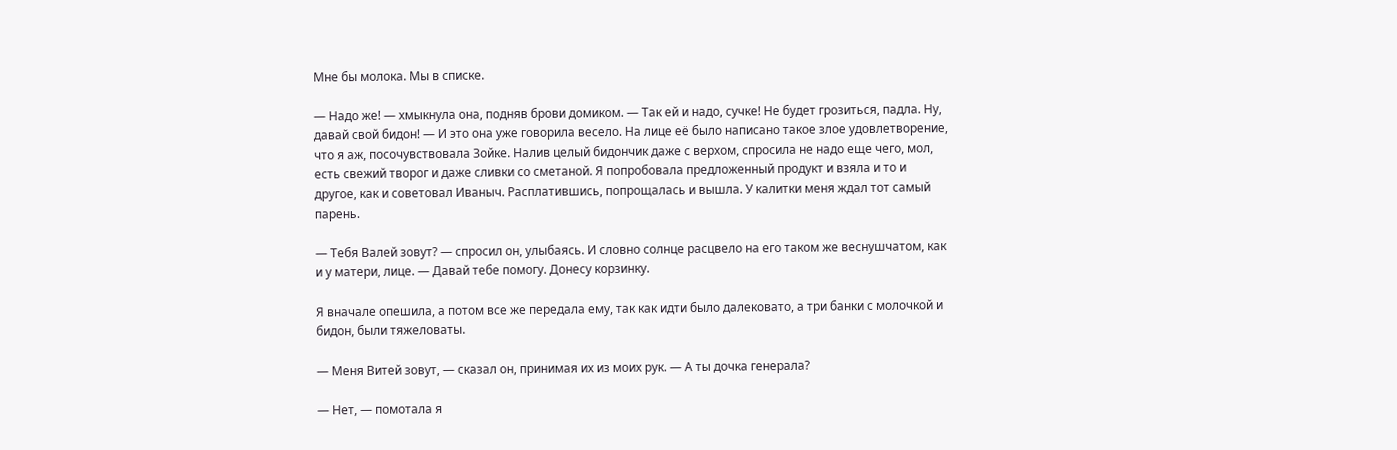Мне бы молока. Мы в списке.

— Надо же! — хмыкнула она, подняв брови домиком. — Так ей и надо, сучке! Не будет грозиться, падла. Ну, давай свой бидон! — И это она уже говорила весело. На лице её было написано такое злое удовлетворение, что я аж, посочувствовала Зойке. Налив целый бидончик даже с верхом, спросила не надо еще чего, мол, есть свежий творог и даже сливки со сметаной. Я попробовала предложенный продукт и взяла и то и другое, как и советовал Иваныч. Расплатившись, попрощалась и вышла. У калитки меня ждал тот самый парень.

— Тебя Валей зовут? — спросил он, улыбаясь. И словно солнце расцвело на его таком же веснушчатом, как и у матери, лице. — Давай тебе помогу. Донесу корзинку.

Я вначале опешила, а потом все же передала ему, так как идти было далековато, а три банки с молочкой и бидон, были тяжеловаты.

— Меня Витей зовут, — сказал он, принимая их из моих рук. — А ты дочка генерала?

— Нет, — помотала я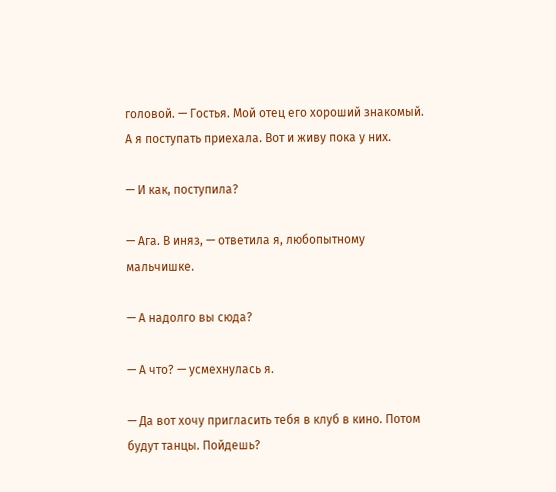головой. — Гостья. Мой отец его хороший знакомый. А я поступать приехала. Вот и живу пока у них.

— И как, поступила?

— Ага. В иняз, — ответила я, любопытному мальчишке.

— А надолго вы сюда?

— А что? — усмехнулась я.

— Да вот хочу пригласить тебя в клуб в кино. Потом будут танцы. Пойдешь?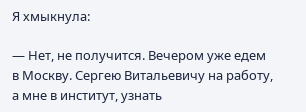Я хмыкнула:

— Нет, не получится. Вечером уже едем в Москву. Сергею Витальевичу на работу, а мне в институт, узнать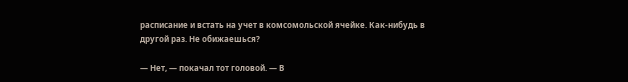расписание и встать на учет в комсомольской ячейке. Как-нибудь в другой раз. Не обижаешься?

— Нет, — покачал тот головой. — В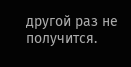другой раз не получится.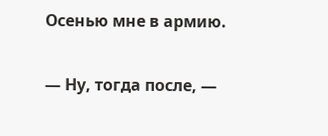Осенью мне в армию.

— Ну, тогда после, —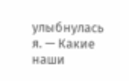улыбнулась я. — Какие наши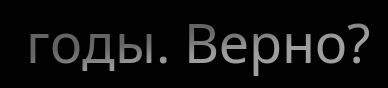годы. Верно?